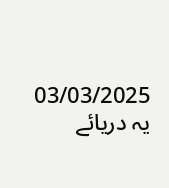03/03/2025
یہ دریائے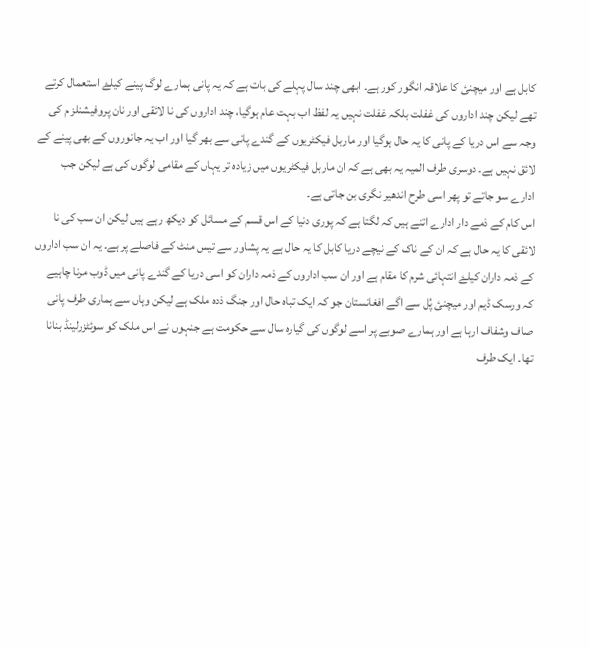کابل ہے اور میچنئ کا علاقہ انگور کور ہے۔ ابھی چند سال پہلے کی بات ہے کہ یہ پانی ہمارے لوگ پینے کیلۓ استعمال کرتے تھے لیکن چند اداروں کی غفلت بلکہ غفلت نہیں یہ لفظ اب بہت عام ہوگیا، چند اداروں کی نا لائقی اور نان پروفیشنلز م کی وجہ سے اس دریا کے پانی کا یہ حال ہوگیا اور ماربل فیکٹریوں کے گندے پانی سے بھر گیا اور اب یہ جانوروں کے بھی پینے کے لائق نہیں ہے۔ دوسری طرف المیہ یہ بھی ہے کہ ان ماربل فیکٹریوں میں زیادہ تر یہاں کے مقامی لوگوں کی ہے لیکن جب ادارے سو جاتے تو پھر اسی طرح اندھیر نگری بن جاتی ہے۔
اس کام کے ذمے دار ادارے اتنے ہیں کہ لگتا ہے کہ پوری دنیا کے اس قسم کے مسائل کو دیکھ رہے ہیں لیکن ان سب کی نا لائقی کا یہ حال ہے کہ ان کے ناک کے نیچے دریا کابل کا یہ حال ہے یہ پشاور سے تیس منٹ کے فاصلے پر ہے۔ یہ ان سب اداروں کے ذمہ داران کیلۓ انتہائی شرم کا مقام ہے اور ان سب اداروں کے ذمہ داران کو اسی دریا کے گندے پانی میں ڈوب مرنا چاہیے کہ ورسک ڈیم اور میچنئ پُل سے اگے افغانستان جو کہ ایک تباہ حال اور جنگ ذدہ ملک ہے لیکن وہاں سے ہماری طرف پانی صاف وشفاف ارہا ہے اور ہمارے صوبے پر اسے لوگوں کی گیارہ سال سے حکومت ہے جنہوں نے اس ملک کو سوئٹزرلینڈ بنانا تھا۔ ایک طرف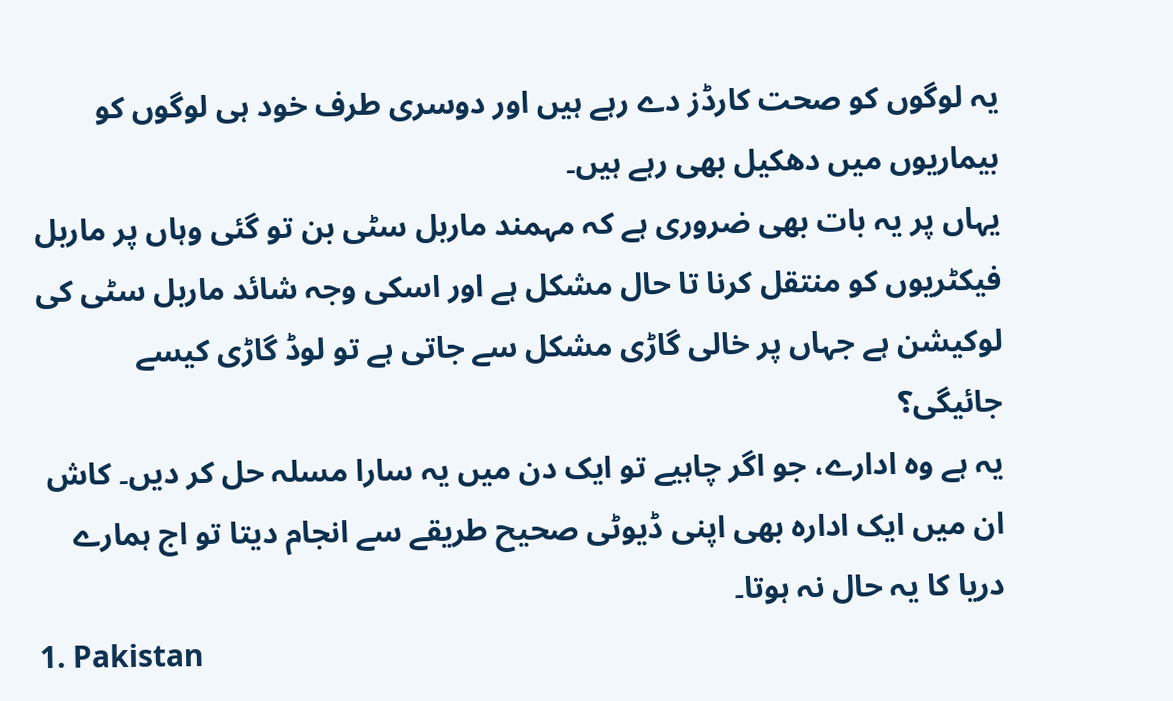یہ لوگوں کو صحت کارڈز دے رہے ہیں اور دوسری طرف خود ہی لوگوں کو بیماریوں میں دھکیل بھی رہے ہیں۔
یہاں پر یہ بات بھی ضروری ہے کہ مہمند ماربل سٹی بن تو گئی وہاں پر ماربل فیکٹریوں کو منتقل کرنا تا حال مشکل ہے اور اسکی وجہ شائد ماربل سٹی کی لوکیشن ہے جہاں پر خالی گاڑی مشکل سے جاتی ہے تو لوڈ گاڑی کیسے جائیگی؟
یہ ہے وہ ادارے، جو اگر چاہیے تو ایک دن میں یہ سارا مسلہ حل کر دیں۔ کاش ان میں ایک ادارہ بھی اپنی ڈیوٹی صحیح طریقے سے انجام دیتا تو اج ہمارے دریا کا یہ حال نہ ہوتا۔
1. Pakistan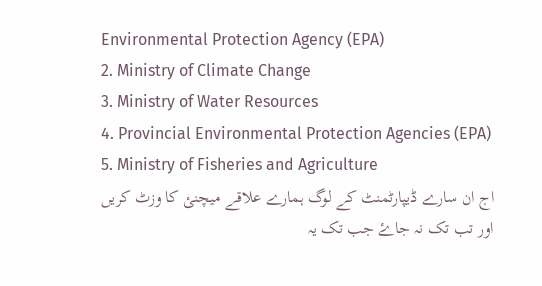Environmental Protection Agency (EPA)
2. Ministry of Climate Change
3. Ministry of Water Resources
4. Provincial Environmental Protection Agencies (EPA)
5. Ministry of Fisheries and Agriculture
اج ان سارے ڈیپارٹمنٹ کے لوگ ہمارے علاقے میچنئ کا وزٹ کریں اور تب تک نہ جاۓ جب تک یہ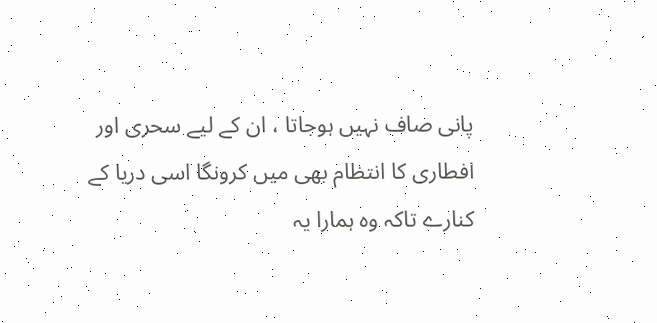پانی صاف نہیں ہوجاتا ، ان کے لیے سحری اور افطاری کا انتظام بھی میں کرونگا اسی دریا کے کنارے تاکہ وہ ہمارا یہ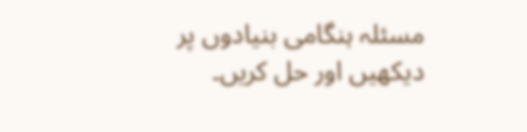مسئلہ ہنگامی بنیادوں پر دیکھیں اور حل کریں۔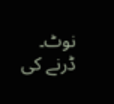نوٹ۔ ڈرنے کی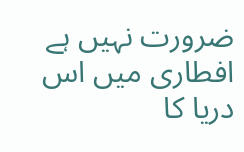ضرورت نہیں ہے افطاری میں اس دریا کا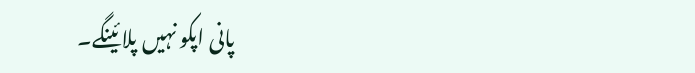پانی اپکو نہیں پلائینگے۔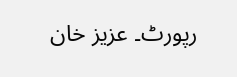رپورٹ۔ عزیز خان